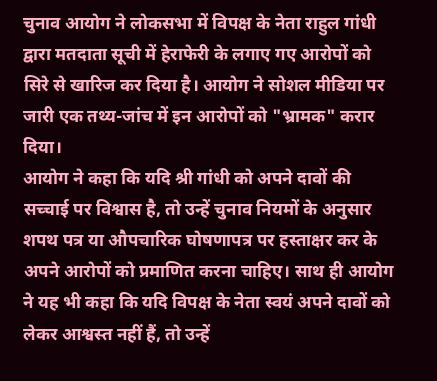चुनाव आयोग ने लोकसभा में विपक्ष के नेता राहुल गांधी द्वारा मतदाता सूची में हेराफेरी के लगाए गए आरोपों को सिरे से खारिज कर दिया है। आयोग ने सोशल मीडिया पर जारी एक तथ्य-जांच में इन आरोपों को "भ्रामक" करार दिया।
आयोग ने कहा कि यदि श्री गांधी को अपने दावों की सच्चाई पर विश्वास है, तो उन्हें चुनाव नियमों के अनुसार शपथ पत्र या औपचारिक घोषणापत्र पर हस्ताक्षर कर के अपने आरोपों को प्रमाणित करना चाहिए। साथ ही आयोग ने यह भी कहा कि यदि विपक्ष के नेता स्वयं अपने दावों को लेकर आश्वस्त नहीं हैं, तो उन्हें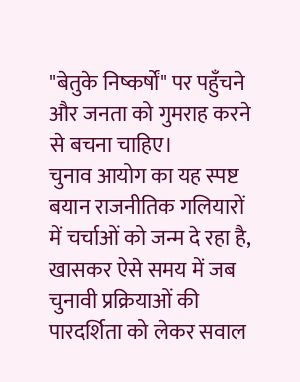"बेतुके निष्कर्षों" पर पहुँचने और जनता को गुमराह करने से बचना चाहिए।
चुनाव आयोग का यह स्पष्ट बयान राजनीतिक गलियारों में चर्चाओं को जन्म दे रहा है, खासकर ऐसे समय में जब चुनावी प्रक्रियाओं की पारदर्शिता को लेकर सवाल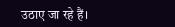उठाए जा रहे हैं।